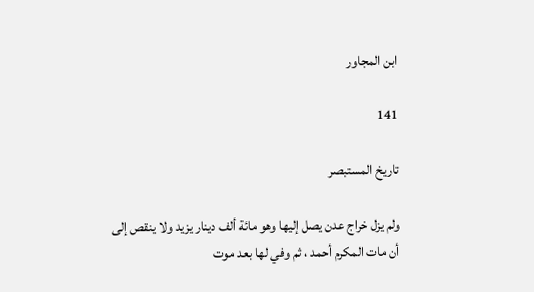ابن المجاور

141

تاريخ المستبصر

ولم يزل خراج عدن يصل إليها وهو مائة ألف دينار يزيد ولا ينقص إلى أن مات المكرم أحمد ، ثم وفي لها بعد موت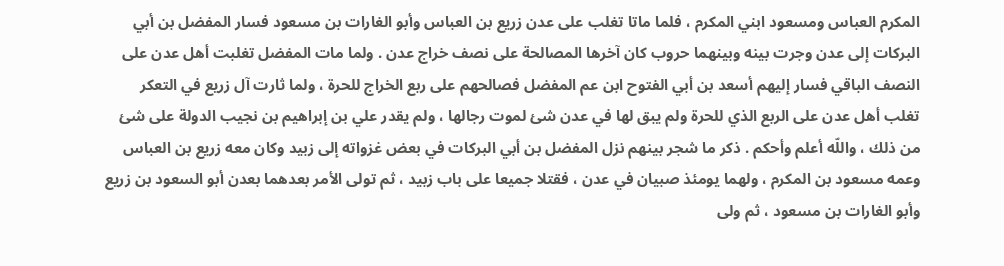المكرم العباس ومسعود ابني المكرم ، فلما ماتا تغلب على عدن زريع بن العباس وأبو الغارات بن مسعود فسار المفضل بن أبي البركات إلى عدن وجرت بينه وبينهما حروب كان آخرها المصالحة على نصف خراج عدن . ولما مات المفضل تغلبت أهل عدن على النصف الباقي فسار إليهم أسعد بن أبي الفتوح ابن عم المفضل فصالحهم على ربع الخراج للحرة ، ولما ثارت آل زريع في التعكر تغلب أهل عدن على الربع الذي للحرة ولم يبق لها في عدن شئ لموت رجالها ، ولم يقدر علي بن إبراهيم بن نجيب الدولة على شئ من ذلك ، واللّه أعلم وأحكم . ذكر ما شجر بينهم نزل المفضل بن أبي البركات في بعض غزواته إلى زبيد وكان معه زريع بن العباس وعمه مسعود بن المكرم ، ولهما يومئذ صبيان في عدن ، فقتلا جميعا على باب زبيد ، ثم تولى الأمر بعدهما بعدن أبو السعود بن زريع وأبو الغارات بن مسعود ، ثم ولى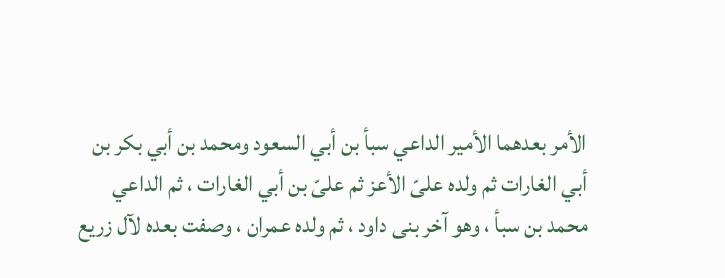الأمر بعدهما الأمير الداعي سبأ بن أبي السعود ومحمد بن أبي بكر بن أبي الغارات ثم ولده علىّ الأعز ثم علىّ بن أبي الغارات ، ثم الداعي محمد بن سبأ ، وهو آخر بنى داود ، ثم ولده عمران ، وصفت بعده لآل زريع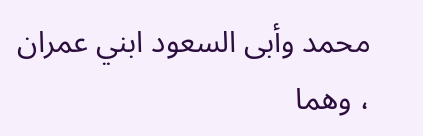محمد وأبى السعود ابني عمران ، وهما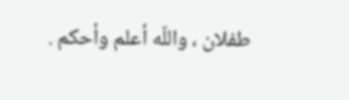طفلان ، واللّه أعلم وأحكم .